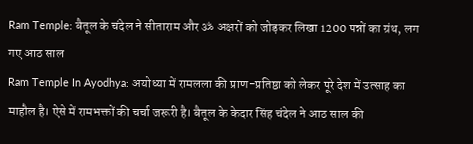Ram Temple: बैतूल के चंदेल ने सीताराम और ॐ अक्षरों को जोड़कर लिखा 1200 पन्नों का ग्रंथ, लग गए आठ साल
Ram Temple In Ayodhya: अयोध्या में रामलला की प्राण-प्रतिष्ठा को लेकर पूरे देश में उत्साह का माहौल है। ऐसे में रामभक्तों की चर्चा जरूरी है। बैतूल के केदार सिंह चंदेल ने आठ साल की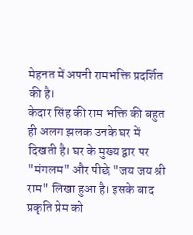मेहनत में अपनी रामभक्ति प्रदर्शित की है।
केदार सिंह की राम भक्ति की बहुत ही अलग झलक उनके घर में दिखती है। घर के मुख्य द्वार पर "मंगलम" और पीछे "जय जय श्री राम" लिखा हुआ है। इसके बाद प्रकृति प्रेम को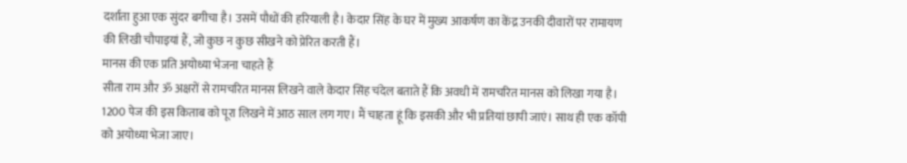दर्शाता हुआ एक सुंदर बगीचा है। उसमें पौधों की हरियाली है। केदार सिंह के घर में मुख्य आकर्षण का केंद्र उनकी दीवारों पर रामायण की लिखी चौपाइयां हैं, जो कुछ न कुछ सीखने को प्रेरित करती हैं।
मानस की एक प्रति अयोध्या भेजना चाहते हैं
सीता राम और ॐ अक्षरों से रामचरित मानस लिखने वाले केदार सिंह चंदेल बताते हैं कि अवधी में रामचरित मानस को लिखा गया है। 1200 पेज की इस किताब को पूरा लिखने में आठ साल लग गए। मैं चाहता हूं कि इसकी और भी प्रतियां छापी जाएं। साथ ही एक कॉपी को अयोध्या भेजा जाए।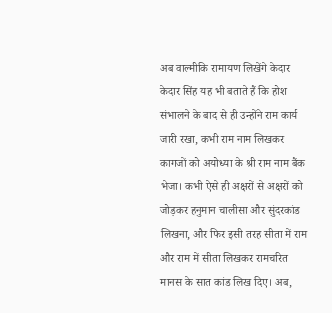अब वाल्मीकि रामायण लिखेंगे केदार
केदार सिंह यह भी बताते हैं कि होश संभालने के बाद से ही उन्होंने राम कार्य जारी रखा, कभी राम नाम लिखकर कागजों को अयोध्या के श्री राम नाम बैंक भेजा। कभी ऐसे ही अक्षरों से अक्षरों को जोड़कर हनुमान चालीसा और सुंदरकांड लिखना, और फिर इसी तरह सीता में राम और राम में सीता लिखकर रामचरित मानस के सात कांड लिख दिए। अब,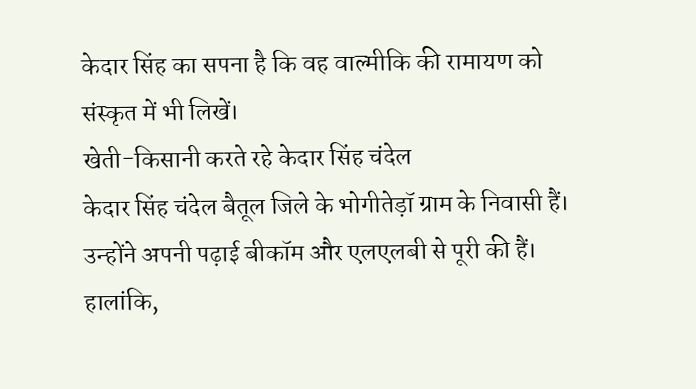केदार सिंह का सपना है कि वह वाल्मीकि की रामायण को संस्कृत में भी लिखें।
खेती-किसानी करते रहे केदार सिंह चंदेल
केदार सिंह चंदेल बैतूल जिले के भोगीतेड़ॉ ग्राम के निवासी हैं। उन्होंने अपनी पढ़ाई बीकॉम और एलएलबी से पूरी की हैं। हालांकि,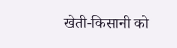खेती-किसानी को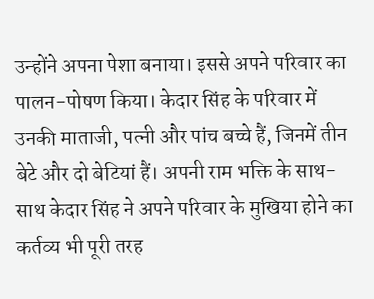उन्होंने अपना पेशा बनाया। इससे अपने परिवार का पालन-पोषण किया। केदार सिंह के परिवार में उनकी माताजी, पत्नी और पांच बच्चे हैं, जिनमें तीन बेटे और दो बेटियां हैं। अपनी राम भक्ति के साथ-साथ केदार सिंह ने अपने परिवार के मुखिया होने का कर्तव्य भी पूरी तरह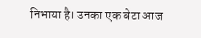निभाया है। उनका एक बेटा आज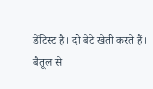डेंटिस्ट है। दो बेटे खेती करते हैं।
बैतूल से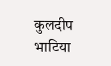कुलदीप भाटिया